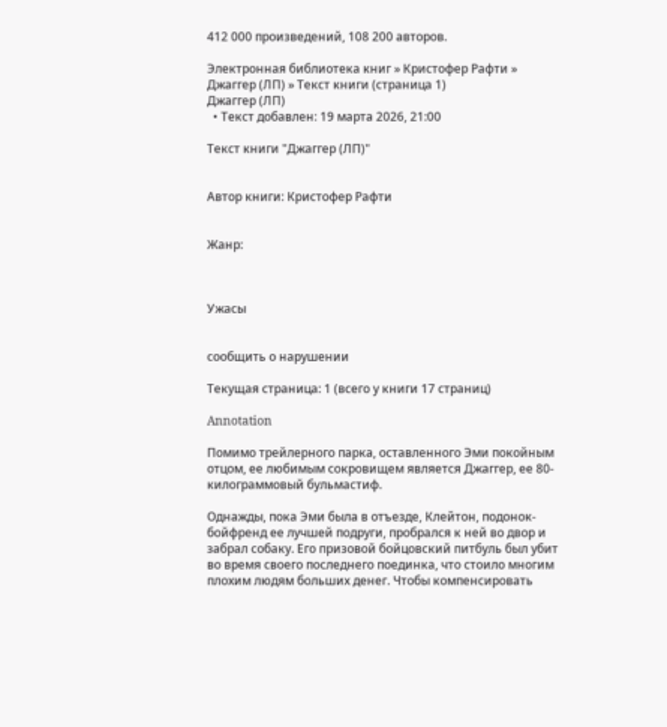412 000 произведений, 108 200 авторов.

Электронная библиотека книг » Кристофер Рафти » Джаггер (ЛП) » Текст книги (страница 1)
Джаггер (ЛП)
  • Текст добавлен: 19 марта 2026, 21:00

Текст книги "Джаггер (ЛП)"


Автор книги: Кристофер Рафти


Жанр:



Ужасы


сообщить о нарушении

Текущая страница: 1 (всего у книги 17 страниц)

Annotation

Помимо трейлерного парка, оставленного Эми покойным отцом, ее любимым сокровищем является Джаггер, ее 80-килограммовый бульмастиф.

Однажды, пока Эми была в отъезде, Клейтон, подонок-бойфренд ее лучшей подруги, пробрался к ней во двор и забрал собаку. Его призовой бойцовский питбуль был убит во время своего последнего поединка, что стоило многим плохим людям больших денег. Чтобы компенсировать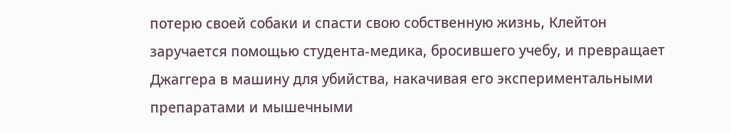потерю своей собаки и спасти свою собственную жизнь, Клейтон заручается помощью студента-медика, бросившего учебу, и превращает Джаггера в машину для убийства, накачивая его экспериментальными препаратами и мышечными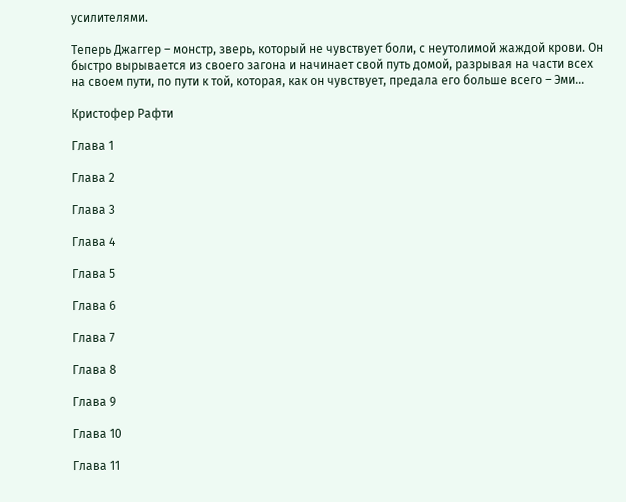усилителями.

Теперь Джаггер – монстр, зверь, который не чувствует боли, с неутолимой жаждой крови. Он быстро вырывается из своего загона и начинает свой путь домой, разрывая на части всех на своем пути, по пути к той, которая, как он чувствует, предала его больше всего – Эми...

Кристофер Рафти

Глава 1

Глава 2

Глава 3

Глава 4

Глава 5

Глава 6

Глава 7

Глава 8

Глава 9

Глава 10

Глава 11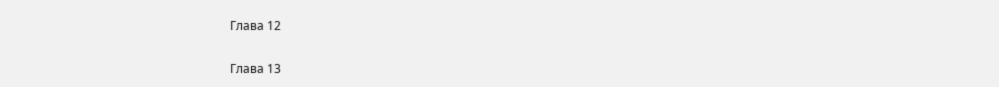Глава 12

Глава 13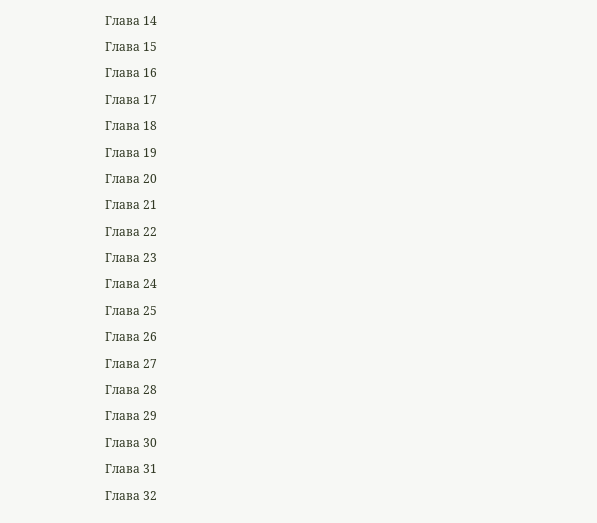Глава 14

Глава 15

Глава 16

Глава 17

Глава 18

Глава 19

Глава 20

Глава 21

Глава 22

Глава 23

Глава 24

Глава 25

Глава 26

Глава 27

Глава 28

Глава 29

Глава 30

Глава 31

Глава 32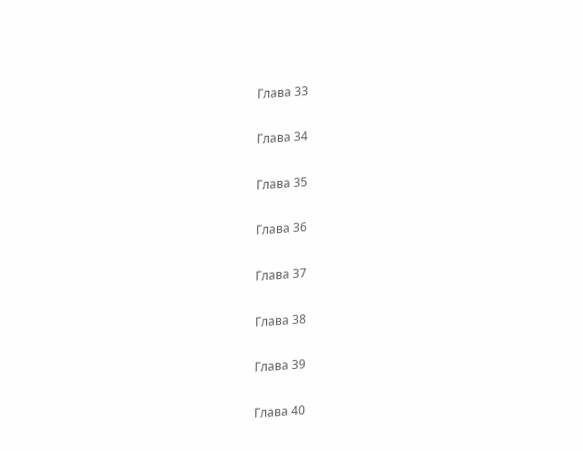Глава 33

Глава 34

Глава 35

Глава 36

Глава 37

Глава 38

Глава 39

Глава 40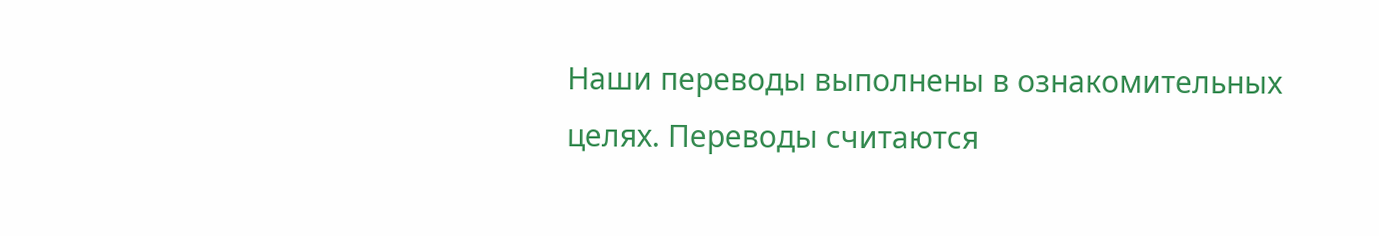Наши переводы выполнены в ознакомительных целях. Переводы считаются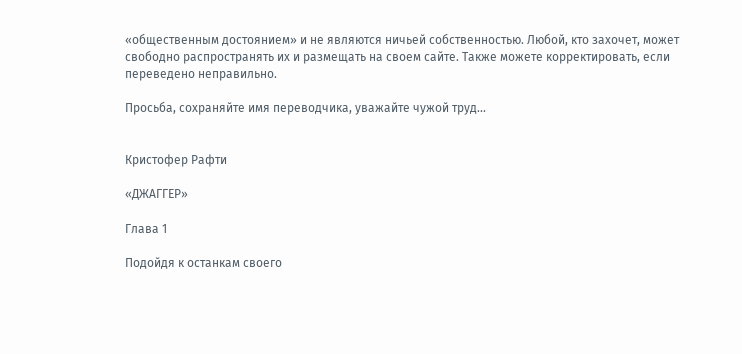«общественным достоянием» и не являются ничьей собственностью. Любой, кто захочет, может свободно распространять их и размещать на своем сайте. Также можете корректировать, если переведено неправильно.

Просьба, сохраняйте имя переводчика, уважайте чужой труд...


Кристофер Рафти

«ДЖАГГЕР»

Глава 1

Подойдя к останкам своего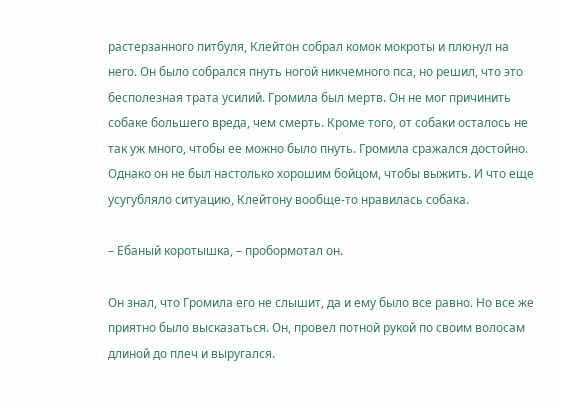растерзанного питбуля, Клейтон собрал комок мокроты и плюнул на него. Он было собрался пнуть ногой никчемного пса, но решил, что это бесполезная трата усилий. Громила был мертв. Он не мог причинить собаке большего вреда, чем смерть. Кроме того, от собаки осталось не так уж много, чтобы ее можно было пнуть. Громила сражался достойно. Однако он не был настолько хорошим бойцом, чтобы выжить. И что еще усугубляло ситуацию, Клейтону вообще-то нравилась собака.

– Ебаный коротышка, – пробормотал он.

Он знал, что Громила его не слышит, да и ему было все равно. Но все же приятно было высказаться. Он, провел потной рукой по своим волосам длиной до плеч и выругался.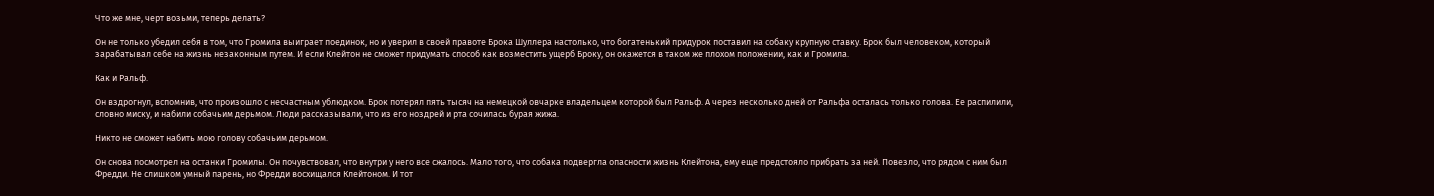Что же мне, черт возьми, теперь делать?

Он не только убедил себя в том, что Громила выиграет поединок, но и уверил в своей правоте Брока Шуллера настолько, что богатенький придурок поставил на собаку крупную ставку. Брок был человеком, который зарабатывал себе на жизнь незаконным путем. И если Клейтон не сможет придумать способ как возместить ущерб Броку, он окажется в таком же плохом положении, как и Громила.

Как и Ральф.

Он вздрогнул, вспомнив, что произошло с несчастным ублюдком. Брок потерял пять тысяч на немецкой овчарке владельцем которой был Ральф. А через несколько дней от Ральфа осталась только голова. Ее распилили, словно миску, и набили собачьим дерьмом. Люди рассказывали, что из его ноздрей и рта сочилась бурая жижа.

Никто не сможет набить мою голову собачьим дерьмом.

Он снова посмотрел на останки Громилы. Он почувствовал, что внутри у него все сжалось. Мало того, что собака подвергла опасности жизнь Клейтона, ему еще предстояло прибрать за ней. Повезло, что рядом с ним был Фредди. Не слишком умный парень, но Фредди восхищался Клейтоном. И тот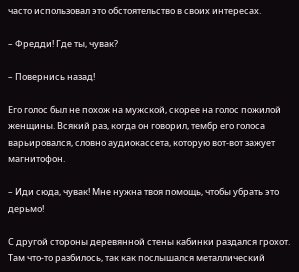часто использовал это обстоятельство в своих интересах.

– Фредди! Где ты, чувак?

– Повернись назад!

Его голос был не похож на мужской, скорее на голос пожилой женщины. Всякий раз, когда он говорил, тембр его голоса варьировался, словно аудиокассета, которую вот-вот зажует магнитофон.

– Иди сюда, чувак! Мне нужна твоя помощь, чтобы убрать это дерьмо!

С другой стороны деревянной стены кабинки раздался грохот. Там что-то разбилось, так как послышался металлический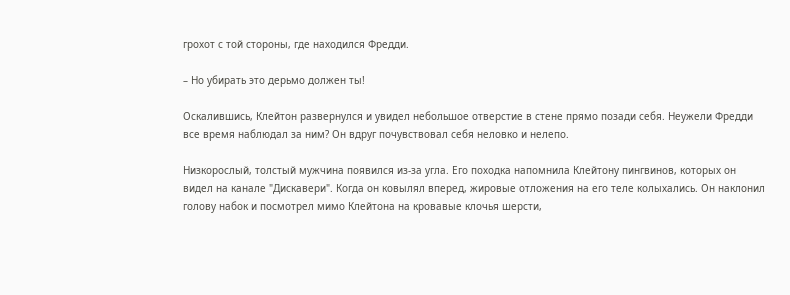грохот с той стороны, где находился Фредди.

– Но убирать это дерьмо должен ты!

Оскалившись, Клейтон развернулся и увидел небольшое отверстие в стене прямо позади себя. Неужели Фредди все время наблюдал за ним? Он вдруг почувствовал себя неловко и нелепо.

Низкорослый, толстый мужчина появился из-за угла. Его походка напомнила Клейтону пингвинов, которых он видел на канале "Дискавери". Когда он ковылял вперед, жировые отложения на его теле колыхались. Он наклонил голову набок и посмотрел мимо Клейтона на кровавые клочья шерсти,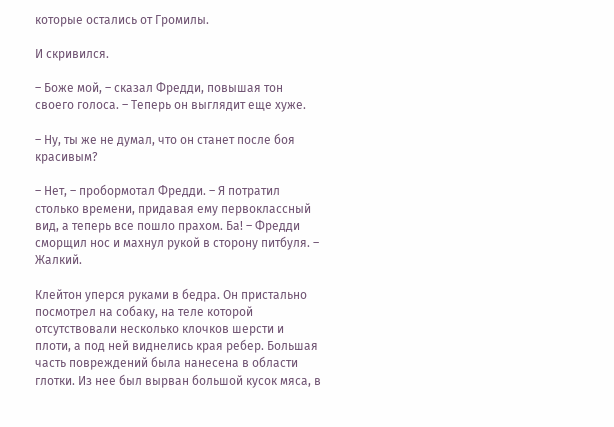которые остались от Громилы.

И скривился.

– Боже мой, – сказал Фредди, повышая тон своего голоса. – Теперь он выглядит еще хуже.

– Ну, ты же не думал, что он станет после боя красивым?

– Нет, – пробормотал Фредди. – Я потратил столько времени, придавая ему первоклассный вид, а теперь все пошло прахом. Ба! – Фредди сморщил нос и махнул рукой в сторону питбуля. – Жалкий.

Клейтон уперся руками в бедра. Он пристально посмотрел на собаку, на теле которой отсутствовали несколько клочков шерсти и плоти, а под ней виднелись края ребер. Большая часть повреждений была нанесена в области глотки. Из неe был вырван большой кусок мяса, в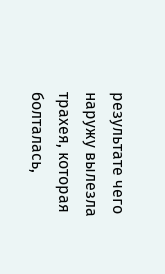результате чего наружу вылезла трахея, которая болталась,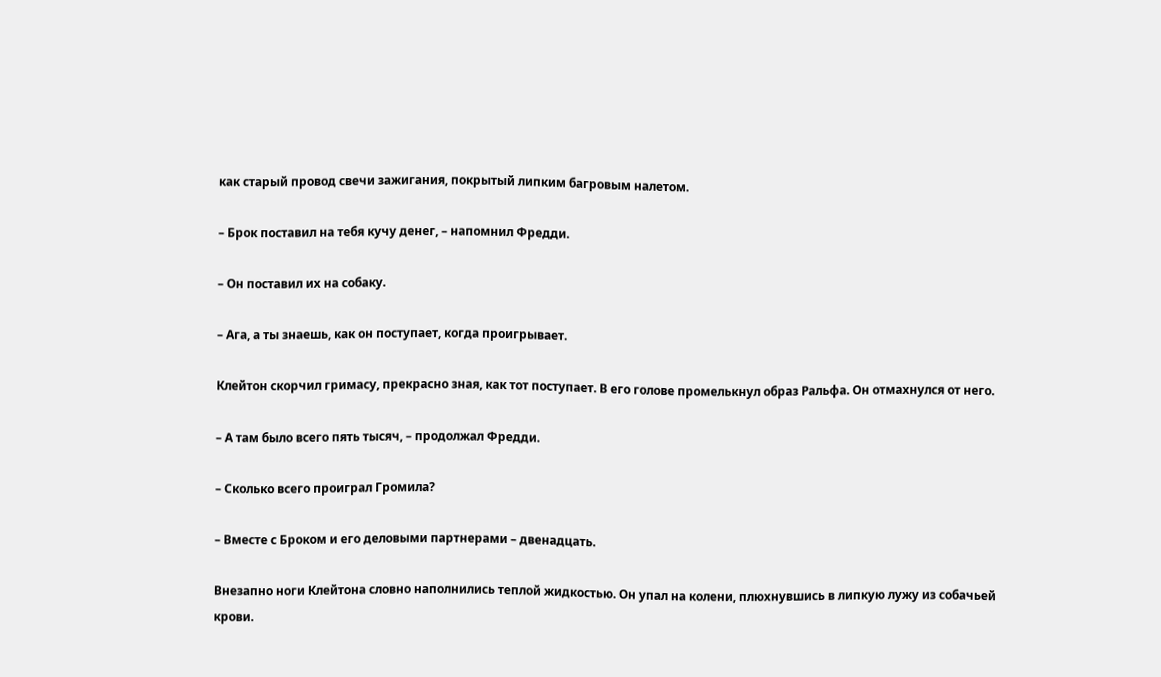как старый провод свечи зажигания, покрытый липким багровым налетом.

– Брок поставил на тебя кучу денег, – напомнил Фредди.

– Он поставил их на собаку.

– Ага, а ты знаешь, как он поступает, когда проигрывает.

Клейтон скорчил гримасу, прекрасно зная, как тот поступает. В его голове промелькнул образ Ральфа. Он отмахнулся от него.

– А там было всего пять тысяч, – продолжал Фредди.

– Сколько всего проиграл Громила?

– Вместе с Броком и его деловыми партнерами – двенадцать.

Внезапно ноги Клейтона словно наполнились теплой жидкостью. Он упал на колени, плюхнувшись в липкую лужу из собачьей крови.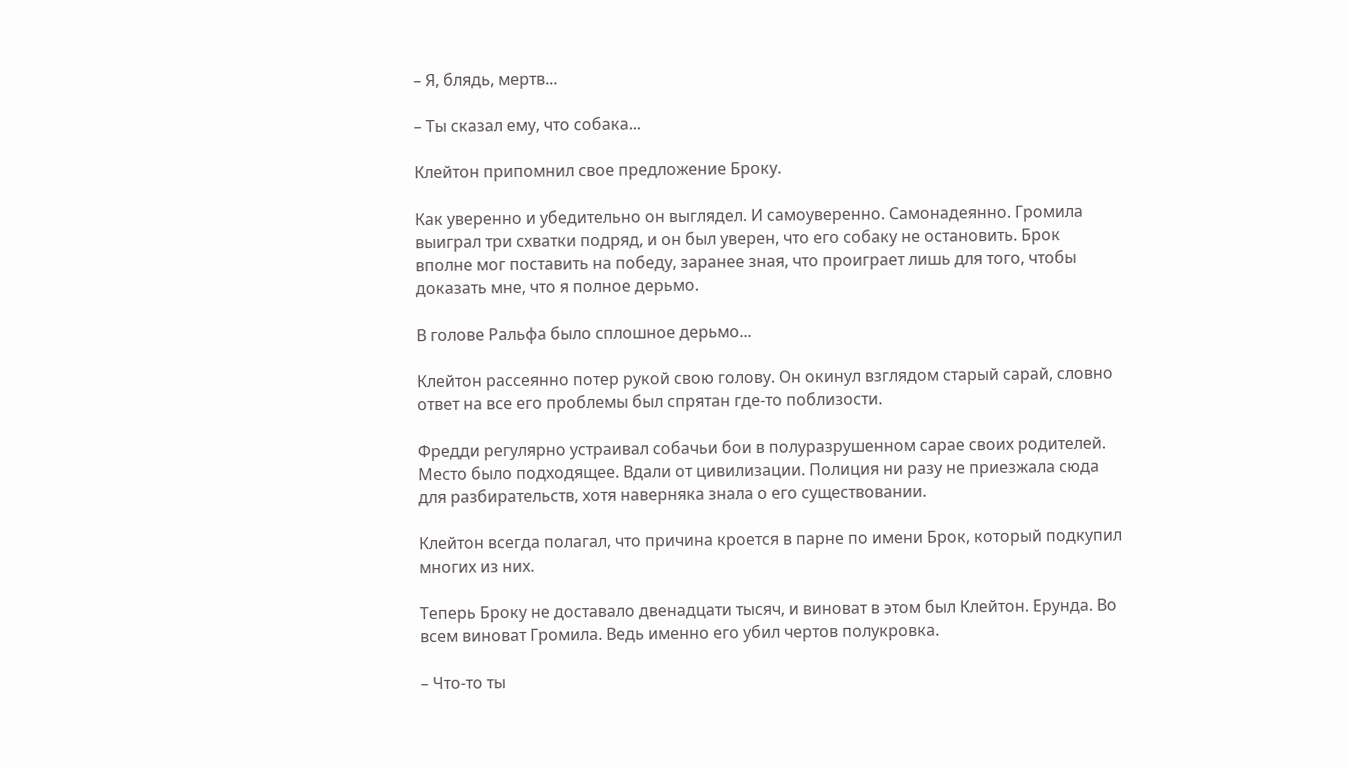– Я, блядь, мертв...

– Ты сказал ему, что собака...

Клейтон припомнил свое предложение Броку.

Как уверенно и убедительно он выглядел. И самоуверенно. Самонадеянно. Громила выиграл три схватки подряд, и он был уверен, что его собаку не остановить. Брок вполне мог поставить на победу, заранее зная, что проиграет лишь для того, чтобы доказать мне, что я полное дерьмо.

В голове Ральфа было сплошное дерьмо...

Клейтон рассеянно потер рукой свою голову. Он окинул взглядом старый сарай, словно ответ на все его проблемы был спрятан где-то поблизости.

Фредди регулярно устраивал собачьи бои в полуразрушенном сарае своих родителей. Место было подходящее. Вдали от цивилизации. Полиция ни разу не приезжала сюда для разбирательств, хотя наверняка знала о его существовании.

Клейтон всегда полагал, что причина кроется в парне по имени Брок, который подкупил многих из них.

Теперь Броку не доставало двенадцати тысяч, и виноват в этом был Клейтон. Ерунда. Во всем виноват Громила. Ведь именно его убил чертов полукровка.

– Что-то ты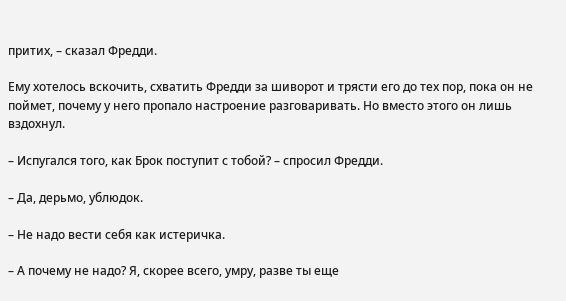притих, – сказал Фредди.

Ему хотелось вскочить, схватить Фредди за шиворот и трясти его до тех пор, пока он не поймет, почему у него пропало настроение разговаривать. Но вместо этого он лишь вздохнул.

– Испугался того, как Брок поступит с тобой? – спросил Фредди.

– Да, дерьмо, ублюдок.

– Не надо вести себя как истеричка.

– А почему не надо? Я, скорее всего, умру, разве ты еще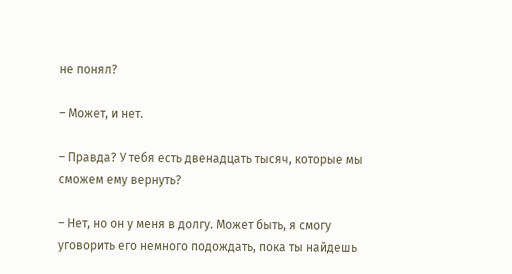не понял?

– Может, и нет.

– Правда? У тебя есть двенадцать тысяч, которые мы сможем ему вернуть?

– Нет, но он у меня в долгу. Может быть, я смогу уговорить его немного подождать, пока ты найдешь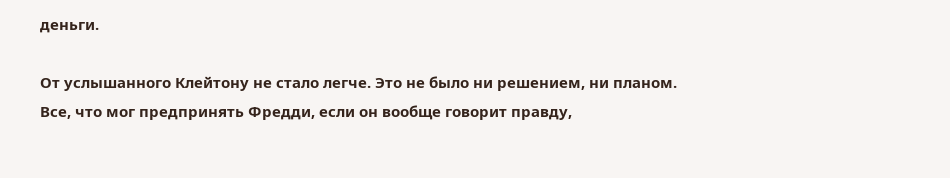деньги.

От услышанного Клейтону не стало легче. Это не было ни решением, ни планом. Все, что мог предпринять Фредди, если он вообще говорит правду,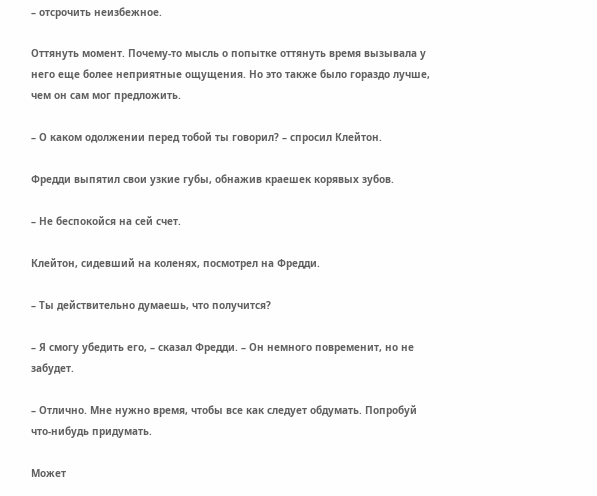– отсрочить неизбежное.

Оттянуть момент. Почему-то мысль о попытке оттянуть время вызывала у него еще более неприятные ощущения. Но это также было гораздо лучше, чем он сам мог предложить.

– О каком одолжении перед тобой ты говорил? – спросил Клейтон.

Фредди выпятил свои узкие губы, обнажив краешек корявых зубов.

– Не беспокойся на сей счет.

Клейтон, сидевший на коленях, посмотрел на Фредди.

– Ты действительно думаешь, что получится?

– Я смогу убедить его, – сказал Фредди. – Он немного повременит, но не забудет.

– Отлично. Мне нужно время, чтобы все как следует обдумать. Попробуй что-нибудь придумать.

Может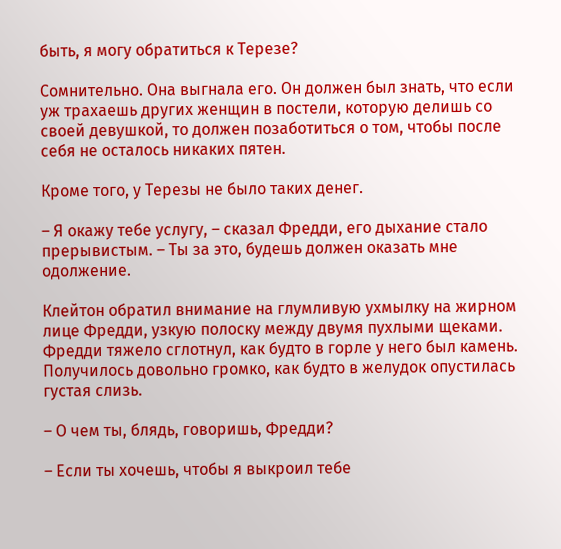быть, я могу обратиться к Терезе?

Сомнительно. Она выгнала его. Он должен был знать, что если уж трахаешь других женщин в постели, которую делишь со своей девушкой, то должен позаботиться о том, чтобы после себя не осталось никаких пятен.

Кроме того, у Терезы не было таких денег.

– Я окажу тебе услугу, – сказал Фредди, его дыхание стало прерывистым. – Ты за это, будешь должен оказать мне одолжение.

Клейтон обратил внимание на глумливую ухмылку на жирном лице Фредди, узкую полоску между двумя пухлыми щеками. Фредди тяжело сглотнул, как будто в горле у него был камень. Получилось довольно громко, как будто в желудок опустилась густая слизь.

– О чем ты, блядь, говоришь, Фредди?

– Если ты хочешь, чтобы я выкроил тебе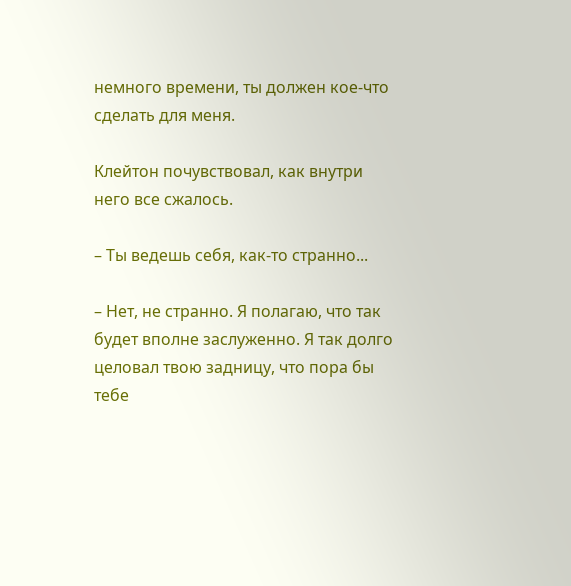немного времени, ты должен кое-что сделать для меня.

Клейтон почувствовал, как внутри него все сжалось.

– Ты ведешь себя, как-то странно...

– Нет, не странно. Я полагаю, что так будет вполне заслуженно. Я так долго целовал твою задницу, что пора бы тебе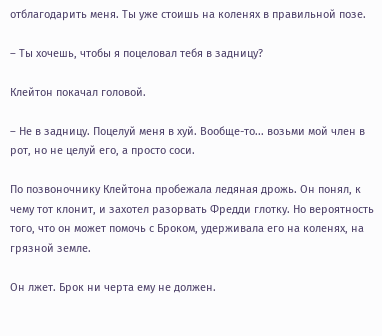отблагодарить меня. Ты уже стоишь на коленях в правильной позе.

– Ты хочешь, чтобы я поцеловал тебя в задницу?

Клейтон покачал головой.

– Не в задницу. Поцелуй меня в хуй. Вообще-то... возьми мой член в рот, но не целуй его, а просто соси.

По позвоночнику Клейтона пробежала ледяная дрожь. Он понял, к чему тот клонит, и захотел разорвать Фредди глотку. Но вероятность того, что он может помочь с Броком, удерживала его на коленях, на грязной земле.

Он лжет. Брок ни черта ему не должен.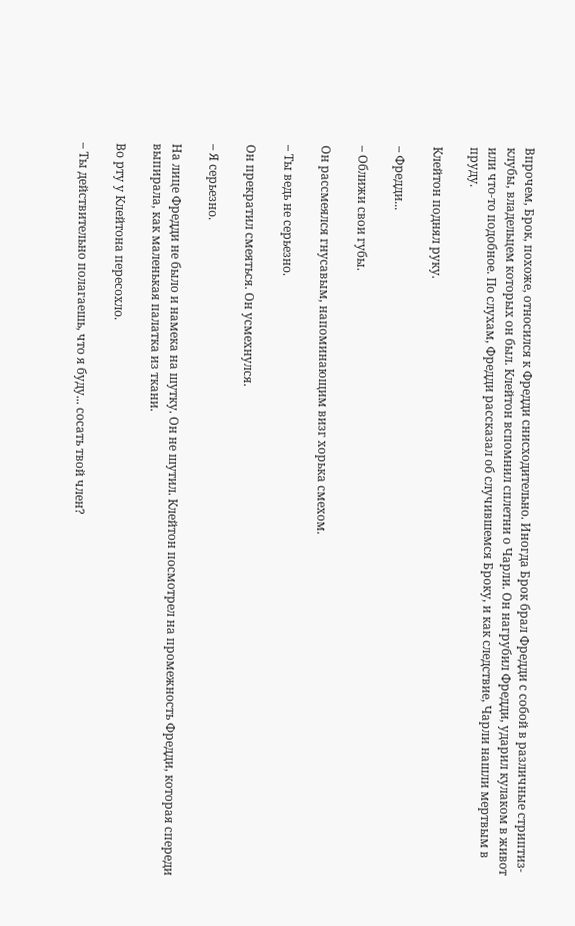Впрочем, Брок, похоже, относился к Фредди снисходительно. Иногда Брок брал Фредди с собой в различные стриптиз-клубы, владельцем которых он был. Клейтон вспомнил сплетни о Чарли. Он нагрубил Фредди, ударил кулаком в живот или что-то подобное. По слухам, Фредди рассказал об случившемся Броку, и как следствие, Чарли нашли мертвым в пруду.

Клейтон поднял руку.

– Фредди...

– Оближи свои губы.

Он рассмеялся гнусавым, напоминающим визг хорька смехом.

– Ты ведь не серьезно.

Он прекратил смеяться. Он усмехнулся.

– Я серьезно.

На лице Фредди не было и намека на шутку. Он не шутил. Клейтон посмотрел на промежность Фредди, которая спереди выпирала, как маленькая палатка из ткани.

Во рту у Клейтона пересохло.

– Ты действительно полагаешь, что я буду... сосать твой член?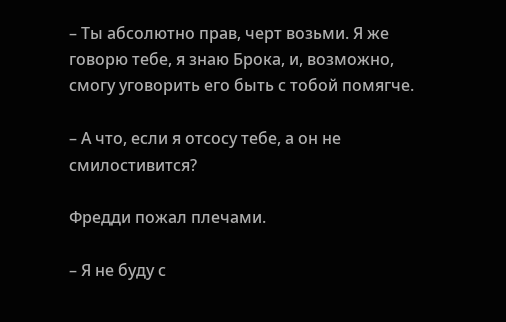– Ты абсолютно прав, черт возьми. Я же говорю тебе, я знаю Брока, и, возможно, смогу уговорить его быть с тобой помягче.

– А что, если я отсосу тебе, а он не смилостивится?

Фредди пожал плечами.

– Я не буду с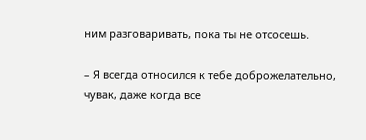ним разговаривать, пока ты не отсосешь.

– Я всегда относился к тебе доброжелательно, чувак, даже когда все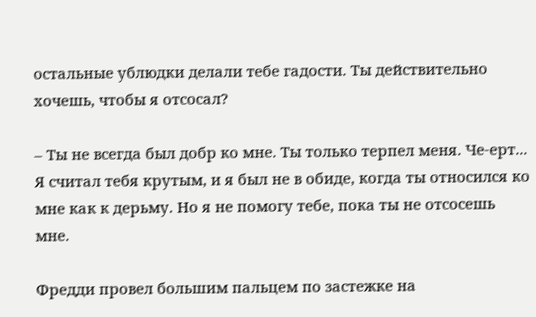остальные ублюдки делали тебе гадости. Ты действительно хочешь, чтобы я отсосал?

– Ты не всегда был добр ко мне. Ты только терпел меня. Че-ерт... Я считал тебя крутым, и я был не в обиде, когда ты относился ко мне как к дерьму. Но я не помогу тебе, пока ты не отсосешь мне.

Фредди провел большим пальцем по застежке на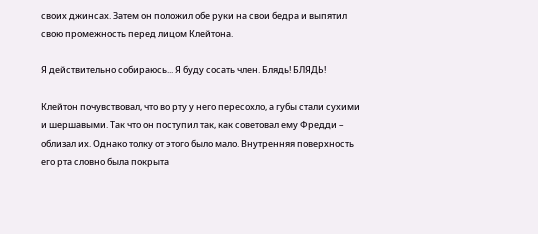своих джинсах. Затем он положил обе руки на свои бедра и выпятил свою промежность перед лицом Клейтона.

Я действительно собираюсь... Я буду сосать член. Блядь! БЛЯДЬ!

Клейтон почувствовал, что во рту у него пересохло, а губы стали сухими и шершавыми. Так что он поступил так, как советовал ему Фредди – облизал их. Однако толку от этого было мало. Внутренняя поверхность его рта словно была покрыта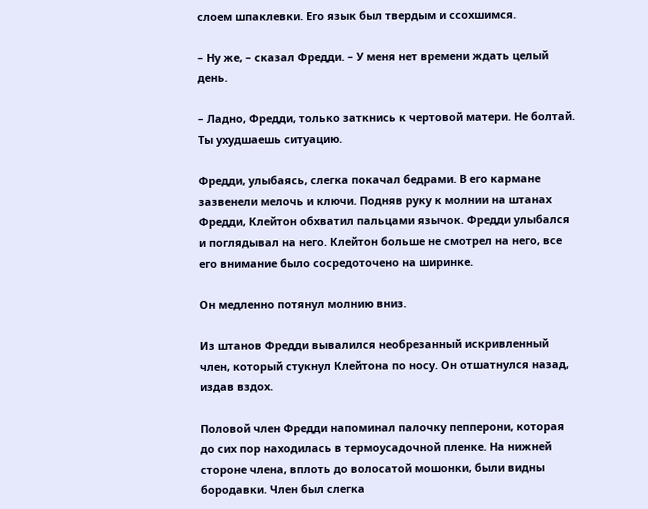слоем шпаклевки. Его язык был твердым и ссохшимся.

– Ну же, – сказал Фредди. – У меня нет времени ждать целый день.

– Ладно, Фредди, только заткнись к чертовой матери. Не болтай. Ты ухудшаешь ситуацию.

Фредди, улыбаясь, слегка покачал бедрами. В его кармане зазвенели мелочь и ключи. Подняв руку к молнии на штанах Фредди, Клейтон обхватил пальцами язычок. Фредди улыбался и поглядывал на него. Клейтон больше не смотрел на него, все его внимание было сосредоточено на ширинке.

Он медленно потянул молнию вниз.

Из штанов Фредди вывалился необрезанный искривленный член, который стукнул Клейтона по носу. Он отшатнулся назад, издав вздох.

Половой член Фредди напоминал палочку пепперони, которая до сих пор находилась в термоусадочной пленке. На нижней стороне члена, вплоть до волосатой мошонки, были видны бородавки. Член был слегка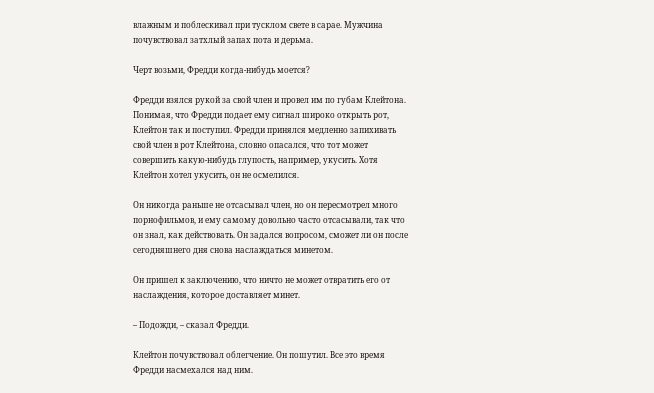влажным и поблескивал при тусклом свете в сарае. Мужчина почувствовал затхлый запах пота и дерьма.

Черт возьми, Фредди когда-нибудь моется?

Фредди взялся рукой за свой член и провел им по губам Клейтона. Понимая, что Фредди подает ему сигнал широко открыть рот, Клейтон так и поступил. Фредди принялся медленно запихивать свой член в рот Клейтона, словно опасался, что тот может совершить какую-нибудь глупость, например, укусить. Хотя Клейтон хотел укусить, он не осмелился.

Он никогда раньше не отсасывал член, но он пересмотрел много порнофильмов, и ему самому довольно часто отсасывали, так что он знал, как действовать. Он задался вопросом, сможет ли он после сегодняшнего дня снова наслаждаться минетом.

Он пришел к заключению, что ничто не может отвратить его от наслаждения, которое доставляет минет.

– Подожди, – сказал Фредди.

Клейтон почувствовал облегчение. Он пошутил. Все это время Фредди насмехался над ним.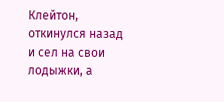Клейтон, откинулся назад и сел на свои лодыжки, а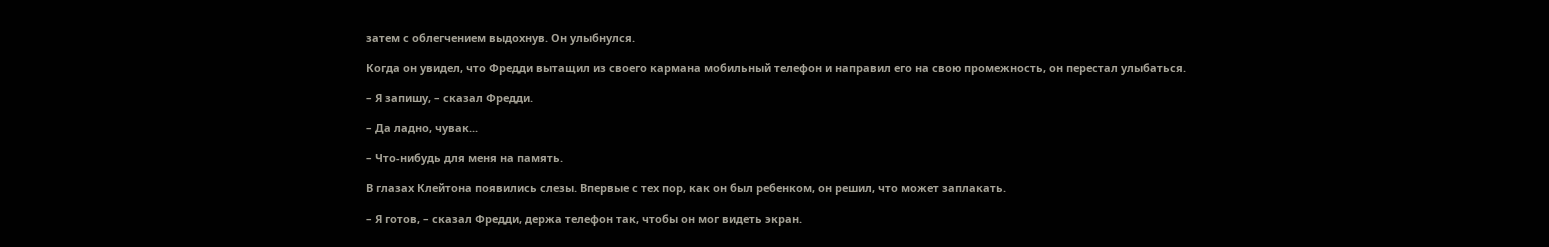затем с облегчением выдохнув. Он улыбнулся.

Когда он увидел, что Фредди вытащил из своего кармана мобильный телефон и направил его на свою промежность, он перестал улыбаться.

– Я запишу, – сказал Фредди.

– Да ладно, чувак...

– Что-нибудь для меня на память.

В глазах Клейтона появились слезы. Впервые с тех пор, как он был ребенком, он решил, что может заплакать.

– Я готов, – сказал Фредди, держа телефон так, чтобы он мог видеть экран.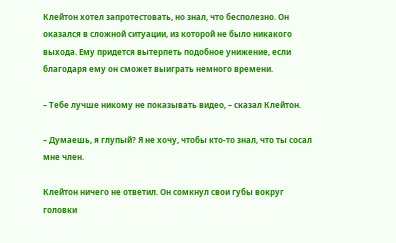Клейтон хотел запротестовать, но знал, что бесполезно. Он оказался в сложной ситуации, из которой не было никакого выхода. Ему придется вытерпеть подобное унижение, если благодаря ему он сможет выиграть немного времени.

– Тебе лучше никому не показывать видео, – сказал Клейтон.

– Думаешь, я глупый? Я не хочу, чтобы кто-то знал, что ты сосал мне член.

Клейтон ничего не ответил. Он сомкнул свои губы вокруг головки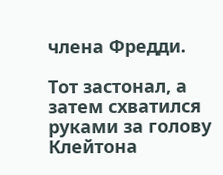члена Фредди.

Тот застонал, а затем схватился руками за голову Клейтона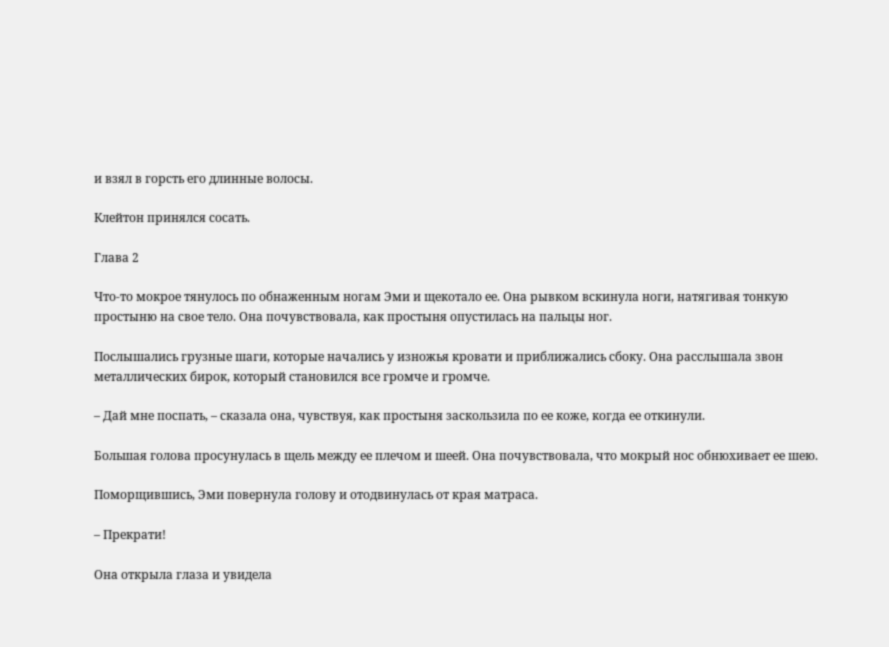и взял в горсть его длинные волосы.

Клейтон принялся сосать.

Глава 2

Что-то мокрое тянулось по обнаженным ногам Эми и щекотало ее. Она рывком вскинула ноги, натягивая тонкую простыню на свое тело. Она почувствовала, как простыня опустилась на пальцы ног.

Послышались грузные шаги, которые начались у изножья кровати и приближались сбоку. Она расслышала звон металлических бирок, который становился все громче и громче.

– Дай мне поспать, – сказала она, чувствуя, как простыня заскользила по ее коже, когда ее откинули.

Большая голова просунулась в щель между ее плечом и шеей. Она почувствовала, что мокрый нос обнюхивает ее шею.

Поморщившись, Эми повернула голову и отодвинулась от края матраса.

– Прекрати!

Онa открыла глаза и увидела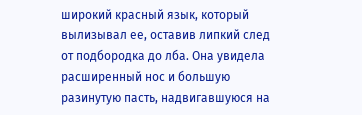широкий красный язык, который вылизывал ее, оставив липкий след от подбородка до лба. Она увидела расширенный нос и большую разинутую пасть, надвигавшуюся на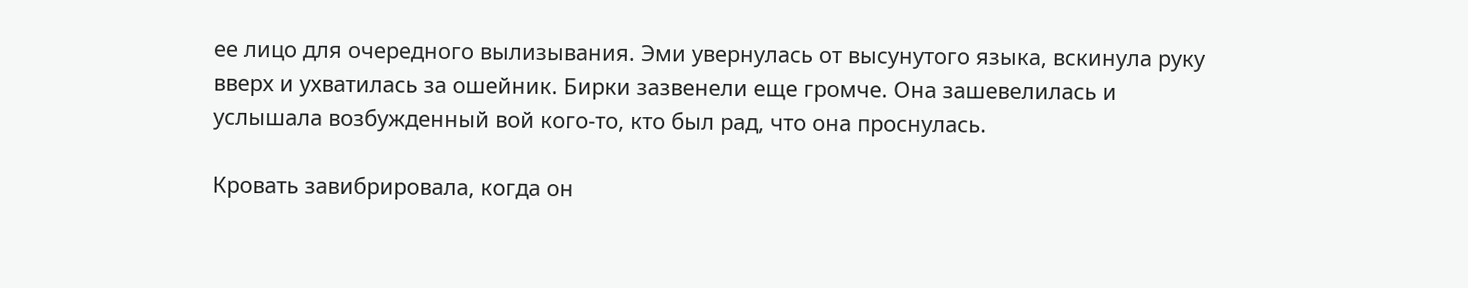ее лицо для очередного вылизывания. Эми увернулась от высунутого языка, вскинула руку вверх и ухватилась за ошейник. Бирки зазвенели еще громче. Она зашевелилась и услышала возбужденный вой кого-то, кто был рад, что она проснулась.

Кровать завибрировала, когда он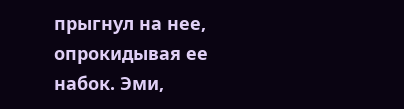прыгнул на нее, опрокидывая ее набок. Эми,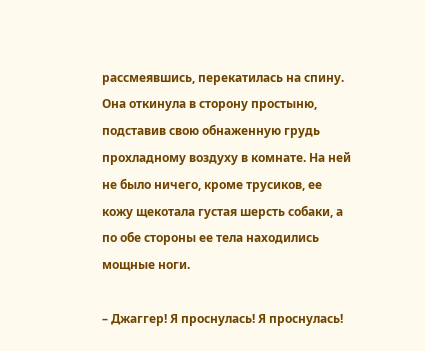рассмеявшись, перекатилась на спину. Она откинула в сторону простыню, подставив свою обнаженную грудь прохладному воздуху в комнате. На ней не было ничего, кроме трусиков, ее кожу щекотала густая шерсть собаки, а по обе стороны ее тела находились мощные ноги.

– Джаггер! Я проснулась! Я проснулась!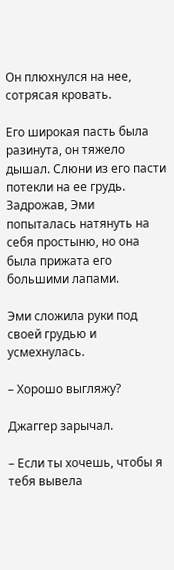Он плюхнулся на нее, сотрясая кровать.

Его широкая пасть была разинута, он тяжело дышал. Слюни из его пасти потекли на ее грудь. Задрожав, Эми попыталась натянуть на себя простыню, но она была прижата его большими лапами.

Эми сложила руки под своей грудью и усмехнулась.

– Хорошо выгляжу?

Джаггер зарычал.

– Если ты хочешь, чтобы я тебя вывела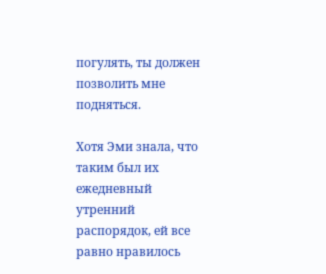погулять, ты должен позволить мне подняться.

Хотя Эми знала, что таким был их ежедневный утренний распорядок, ей все равно нравилось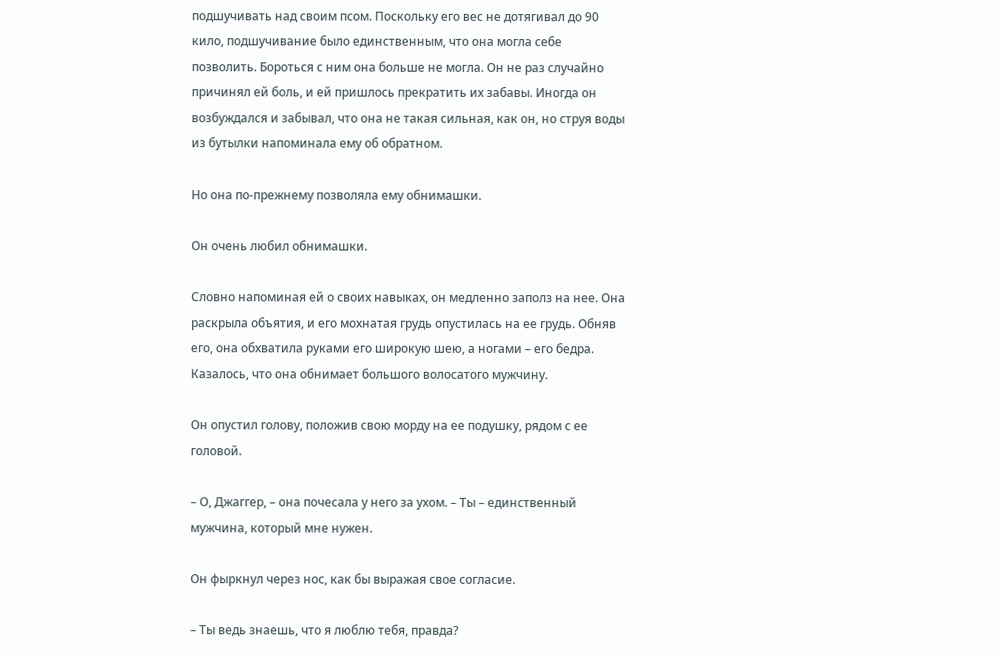подшучивать над своим псом. Поскольку его вес не дотягивал до 90 кило, подшучивание было единственным, что она могла себе позволить. Бороться с ним она больше не могла. Он не раз случайно причинял ей боль, и ей пришлось прекратить их забавы. Иногда он возбуждался и забывал, что она не такая сильная, как он, но струя воды из бутылки напоминала ему об обратном.

Но она по-прежнему позволяла ему обнимашки.

Он очень любил обнимашки.

Словно напоминая ей о своих навыках, он медленно заполз на нее. Она раскрыла объятия, и его мохнатая грудь опустилась на ее грудь. Обняв его, она обхватила руками его широкую шею, а ногами – его бедра. Казалось, что она обнимает большого волосатого мужчину.

Он опустил голову, положив свою морду на ее подушку, рядом с ее головой.

– О, Джаггер, – oна почесала у него за ухом. – Ты – единственный мужчина, который мне нужен.

Он фыркнул через нос, как бы выражая свое согласие.

– Ты ведь знаешь, что я люблю тебя, правда?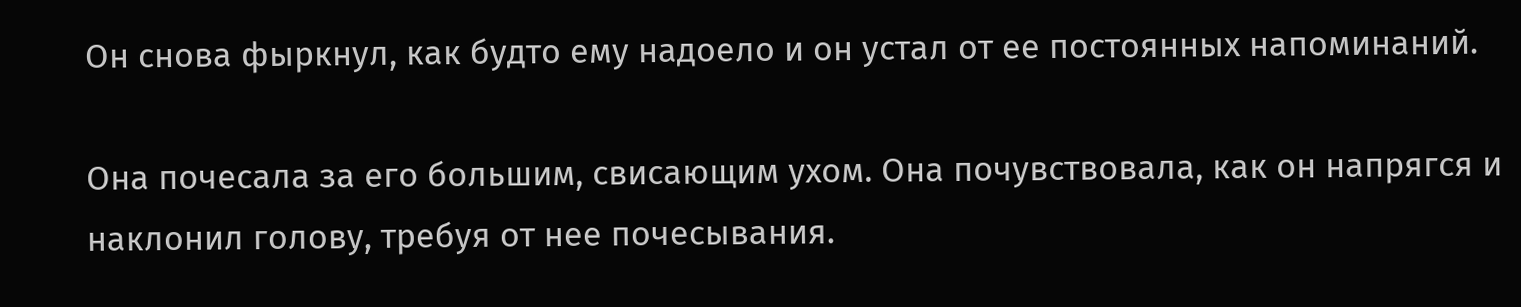Он снова фыркнул, как будто ему надоело и он устал от ее постоянных напоминаний.

Она почесала за его большим, свисающим ухом. Она почувствовала, как он напрягся и наклонил голову, требуя от нее почесывания.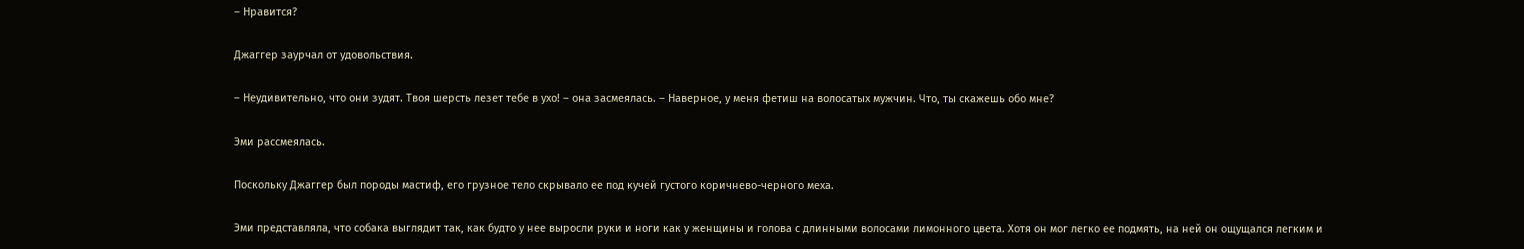– Нравится?

Джаггер заурчал от удовольствия.

– Неудивительно, что они зудят. Твоя шерсть лезет тебе в ухо! – oна засмеялась. – Наверное, у меня фетиш на волосатых мужчин. Что, ты скажешь обо мне?

Эми рассмеялась.

Поскольку Джаггер был породы мастиф, его грузное тело скрывало ее под кучей густого коричнево-черного меха.

Эми представляла, что собака выглядит так, как будто у нее выросли руки и ноги как у женщины и голова с длинными волосами лимонного цвета. Хотя он мог легко ее подмять, на ней он ощущался легким и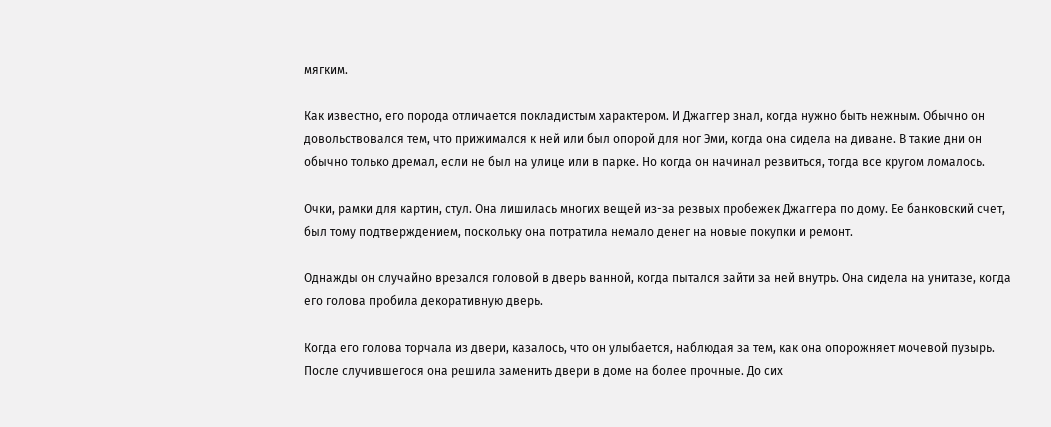мягким.

Как известно, его порода отличается покладистым характером. И Джаггер знал, когда нужно быть нежным. Обычно он довольствовался тем, что прижимался к ней или был опорой для ног Эми, когда она сидела на диване. В такие дни он обычно только дремал, если не был на улице или в парке. Но когда он начинал резвиться, тогда все кругом ломалось.

Очки, рамки для картин, стул. Она лишилась многих вещей из-за резвых пробежек Джаггера по дому. Ее банковский счет, был тому подтверждением, поскольку она потратила немало денег на новые покупки и ремонт.

Однажды он случайно врезался головой в дверь ванной, когда пытался зайти за ней внутрь. Она сидела на унитазе, когда его голова пробила декоративную дверь.

Когда его голова торчала из двери, казалось, что он улыбается, наблюдая за тем, как она опорожняет мочевой пузырь. После случившегося она решила заменить двери в доме на более прочные. До сих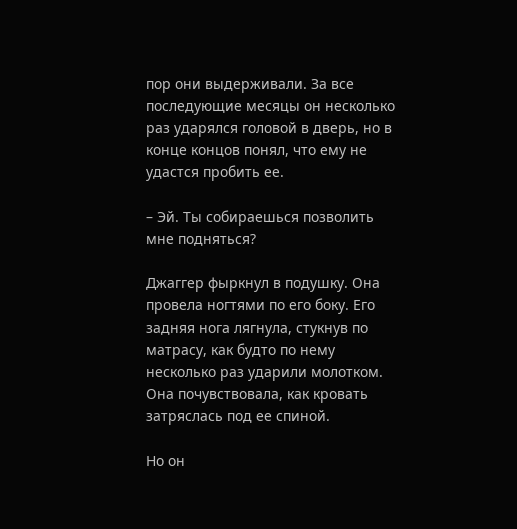пор они выдерживали. За все последующие месяцы он несколько раз ударялся головой в дверь, но в конце концов понял, что ему не удастся пробить ее.

– Эй. Ты собираешься позволить мне подняться?

Джаггер фыркнул в подушку. Она провела ногтями по его боку. Его задняя нога лягнула, стукнув по матрасу, как будто по нему несколько раз ударили молотком. Она почувствовала, как кровать затряслась под ее спиной.

Но он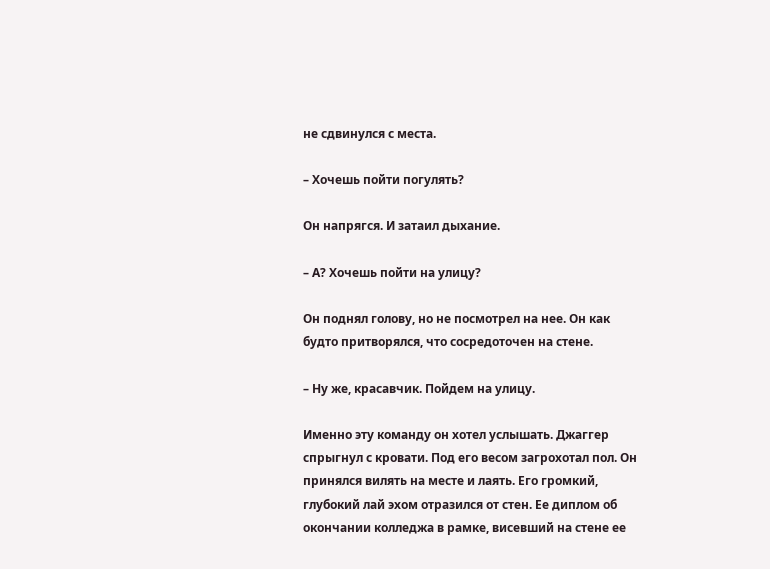не сдвинулся с места.

– Хочешь пойти погулять?

Он напрягся. И затаил дыхание.

– А? Хочешь пойти на улицу?

Он поднял голову, но не посмотрел на нее. Он как будто притворялся, что сосредоточен на стене.

– Ну же, красавчик. Пойдем на улицу.

Именно эту команду он хотел услышать. Джаггер спрыгнул с кровати. Под его весом загрохотал пол. Он принялся вилять на месте и лаять. Его громкий, глубокий лай эхом отразился от стен. Ее диплом об окончании колледжа в рамке, висевший на стене ее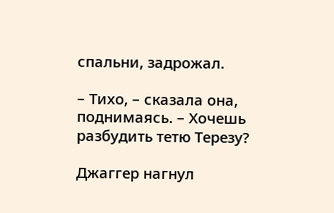спальни, задрожал.

– Тихо, – сказала она, поднимаясь. – Хочешь разбудить тетю Терезу?

Джаггер нагнул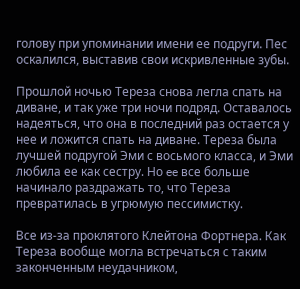голову при упоминании имени ее подруги. Пес оскалился, выставив свои искривленные зубы.

Прошлой ночью Тереза снова легла спать на диване, и так уже три ночи подряд. Оставалось надеяться, что она в последний раз остается у нее и ложится спать на диване. Тереза была лучшей подругой Эми с восьмого класса, и Эми любила ее как сестру. Но ee все больше начинало раздражать то, что Тереза превратилась в угрюмую пессимистку.

Все из-за проклятого Клейтона Фортнера. Как Тереза вообще могла встречаться с таким законченным неудачником,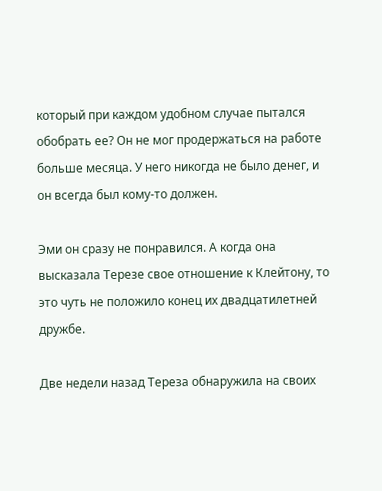который при каждом удобном случае пытался обобрать ее? Он не мог продержаться на работе больше месяца. У него никогда не было денег, и он всегда был кому-то должен.

Эми он сразу не понравился. А когда она высказала Терезе свое отношение к Клейтону, то это чуть не положило конец их двадцатилетней дружбе.

Две недели назад Тереза обнаружила на своих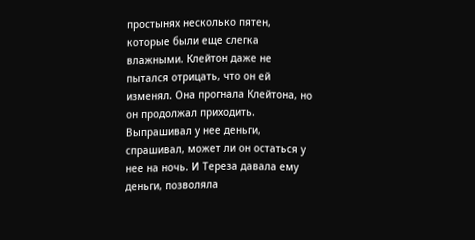простынях несколько пятен, которые были еще слегка влажными. Клейтон даже не пытался отрицать, что он ей изменял. Она прогнала Клейтона, но он продолжал приходить. Выпрашивал у нее деньги, спрашивал, может ли он остаться у нее на ночь. И Тереза давала ему деньги, позволяла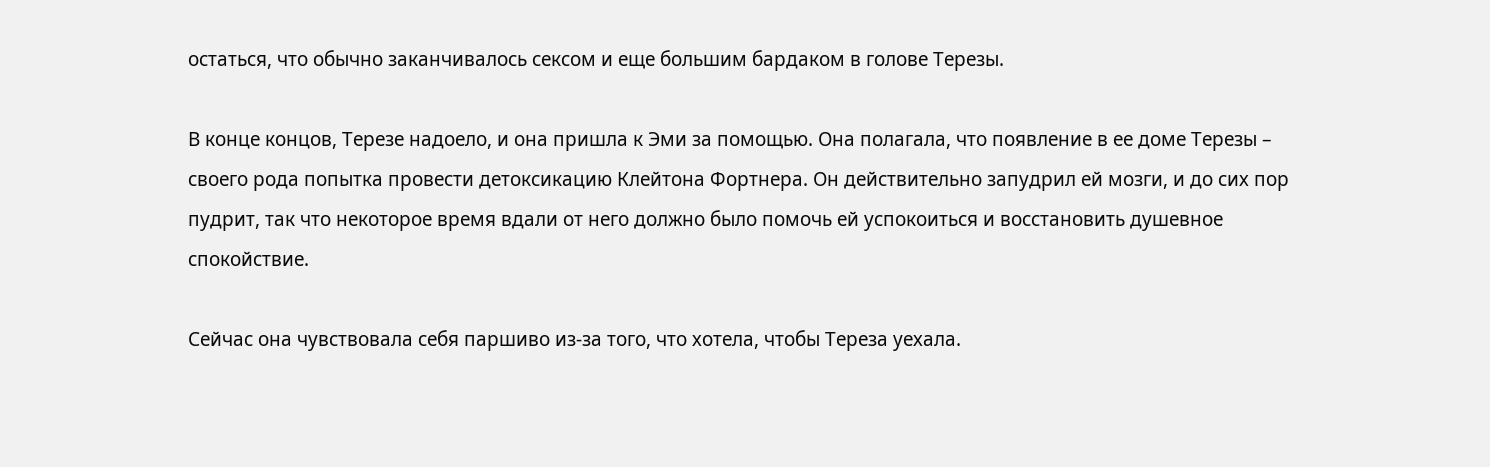остаться, что обычно заканчивалось сексом и еще большим бардаком в голове Терезы.

В конце концов, Терезе надоело, и она пришла к Эми за помощью. Она полагала, что появление в ее доме Терезы – своего рода попытка провести детоксикацию Клейтона Фортнера. Он действительно запудрил ей мозги, и до сих пор пудрит, так что некоторое время вдали от него должно было помочь ей успокоиться и восстановить душевное спокойствие.

Сейчас она чувствовала себя паршиво из-за того, что хотела, чтобы Тереза уехала.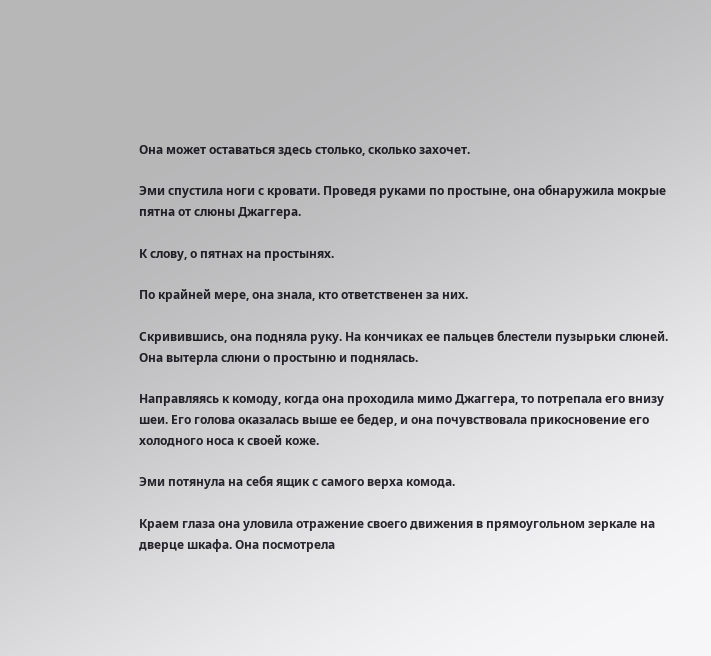Она может оставаться здесь столько, сколько захочет.

Эми спустила ноги с кровати. Проведя руками по простыне, она обнаружила мокрые пятна от слюны Джаггера.

К слову, о пятнах на простынях.

По крайней мере, она знала, кто ответственен за них.

Скривившись, она подняла руку. На кончиках ее пальцев блестели пузырьки слюней. Она вытерла слюни о простыню и поднялась.

Направляясь к комоду, когда она проходила мимо Джаггера, то потрепала его внизу шеи. Его голова оказалась выше ее бедер, и она почувствовала прикосновение его холодного носа к своей коже.

Эми потянула на себя ящик с самого верха комода.

Краем глаза она уловила отражение своего движения в прямоугольном зеркале на дверце шкафа. Она посмотрела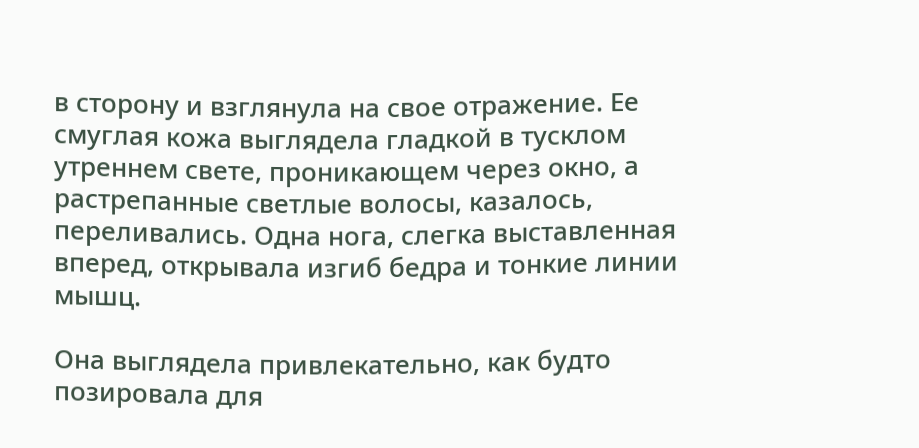в сторону и взглянула на свое отражение. Ее смуглая кожа выглядела гладкой в тусклом утреннем свете, проникающем через окно, а растрепанные светлые волосы, казалось, переливались. Одна нога, слегка выставленная вперед, открывала изгиб бедра и тонкие линии мышц.

Она выглядела привлекательно, как будто позировала для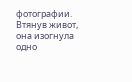фотографии. Втянув живот, она изогнула одно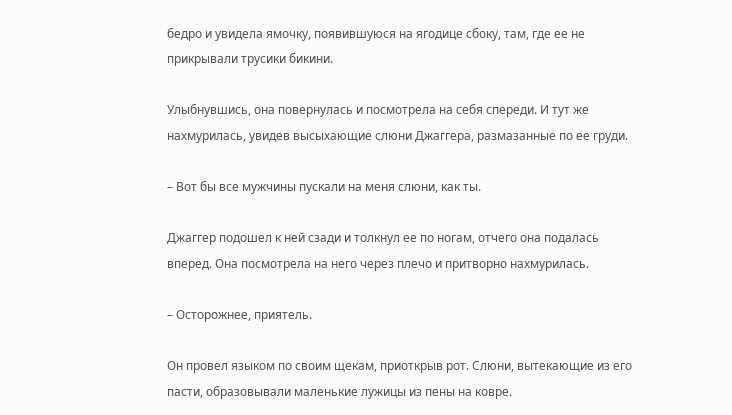бедро и увидела ямочку, появившуюся на ягодице сбоку, там, где ее не прикрывали трусики бикини.

Улыбнувшись, она повернулась и посмотрела на себя спереди. И тут же нахмурилась, увидев высыхающие слюни Джаггера, размазанные по ее груди.

– Вот бы все мужчины пускали на меня слюни, как ты.

Джаггер подошел к ней сзади и толкнул ее по ногам, отчего она подалась вперед. Она посмотрела на него через плечо и притворно нахмурилась.

– Осторожнее, приятель.

Он провел языком по своим щекам, приоткрыв рот. Слюни, вытекающие из его пасти, образовывали маленькие лужицы из пены на ковре.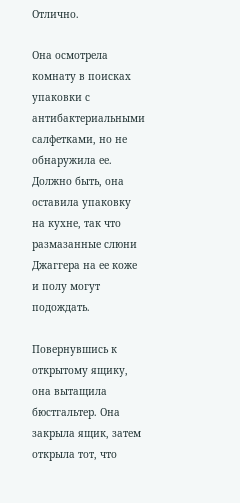Отлично.

Она осмотрела комнату в поисках упаковки с антибактериальными салфетками, но не обнаружила ее. Должно быть, она оставила упаковку на кухне, так что размазанные слюни Джаггера на ее коже и полу могут подождать.

Повернувшись к открытому ящику, она вытащила бюстгальтер. Она закрыла ящик, затем открыла тот, что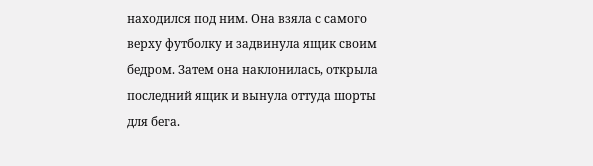находился под ним. Она взяла с самого верху футболку и задвинула ящик своим бедром. Затем она наклонилась, открыла последний ящик и вынула оттуда шорты для бега.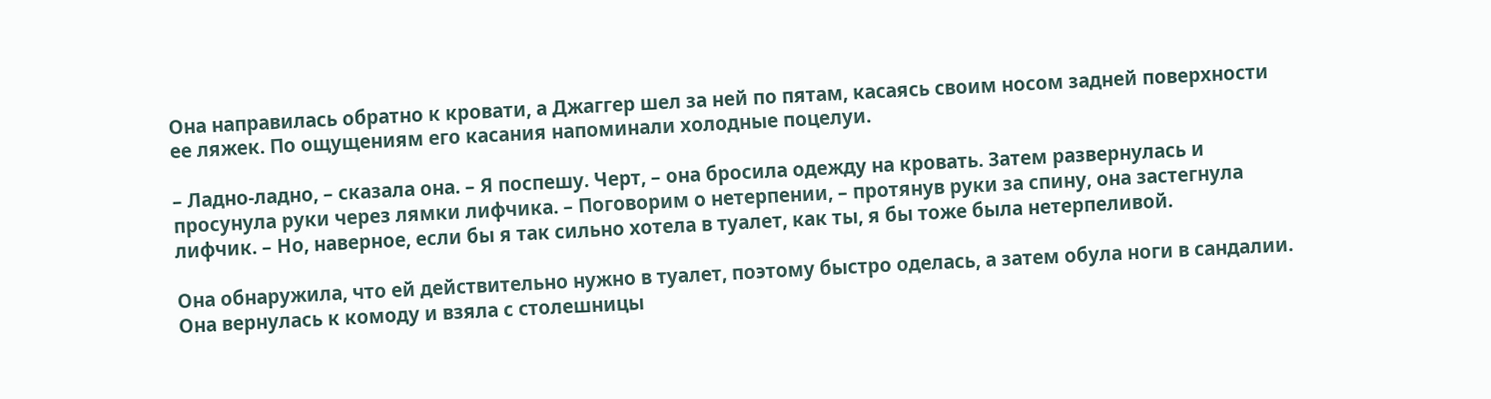Она направилась обратно к кровати, а Джаггер шел за ней по пятам, касаясь своим носом задней поверхности ее ляжек. По ощущениям его касания напоминали холодные поцелуи.

– Ладно-ладно, – сказала она. – Я поспешу. Черт, – oна бросила одежду на кровать. Затем развернулась и просунула руки через лямки лифчика. – Поговорим о нетерпении, – протянув руки за спину, она застегнула лифчик. – Но, наверное, если бы я так сильно хотела в туалет, как ты, я бы тоже была нетерпеливой.

Она обнаружила, что ей действительно нужно в туалет, поэтому быстро оделась, а затем обула ноги в сандалии. Она вернулась к комоду и взяла с столешницы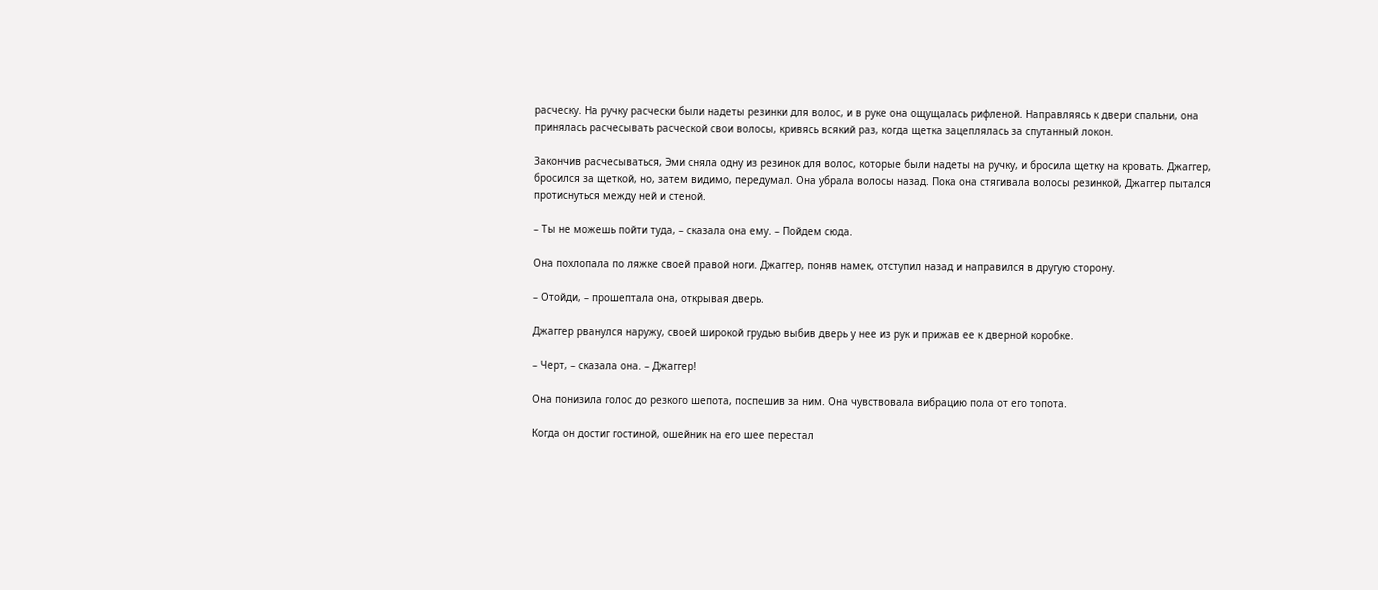расческу. На ручку расчески были надеты резинки для волос, и в руке она ощущалась рифленой. Направляясь к двери спальни, она принялась расчесывать расческой свои волосы, кривясь всякий раз, когда щетка зацеплялась за спутанный локон.

Закончив расчесываться, Эми сняла одну из резинок для волос, которые были надеты на ручку, и бросила щетку на кровать. Джаггер, бросился за щеткой, но, затем видимо, передумал. Она убрала волосы назад. Пока она стягивала волосы резинкой, Джаггер пытался протиснуться между ней и стеной.

– Ты не можешь пойти туда, – сказала она ему. – Пойдем сюда.

Она похлопала по ляжке своей правой ноги. Джаггер, поняв намек, отступил назад и направился в другую сторону.

– Отойди, – прошептала она, открывая дверь.

Джаггер рванулся наружу, своей широкой грудью выбив дверь у нее из рук и прижав ее к дверной коробке.

– Черт, – сказала она. – Джаггер!

Она понизила голос до резкого шепота, поспешив за ним. Она чувствовала вибрацию пола от его топота.

Когда он достиг гостиной, ошейник на его шее перестал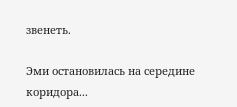звенеть.

Эми остановилась на середине коридора...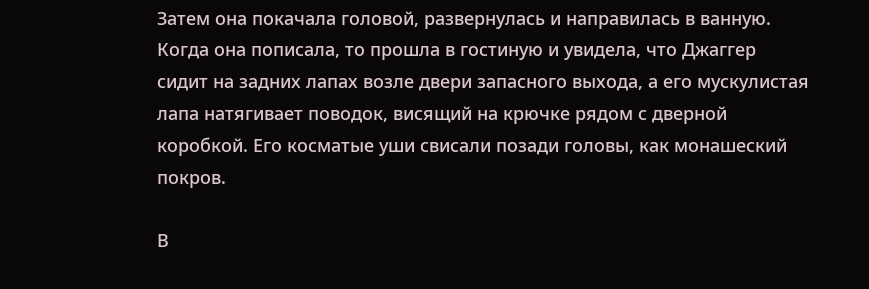Затем она покачала головой, развернулась и направилась в ванную. Когда она пописала, то прошла в гостиную и увидела, что Джаггер сидит на задних лапах возле двери запасного выхода, а его мускулистая лапа натягивает поводок, висящий на крючке рядом с дверной коробкой. Его косматые уши свисали позади головы, как монашеский покров.

В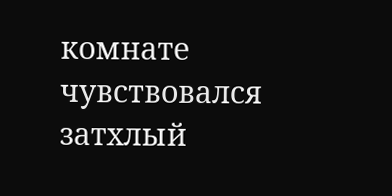комнате чувствовался затхлый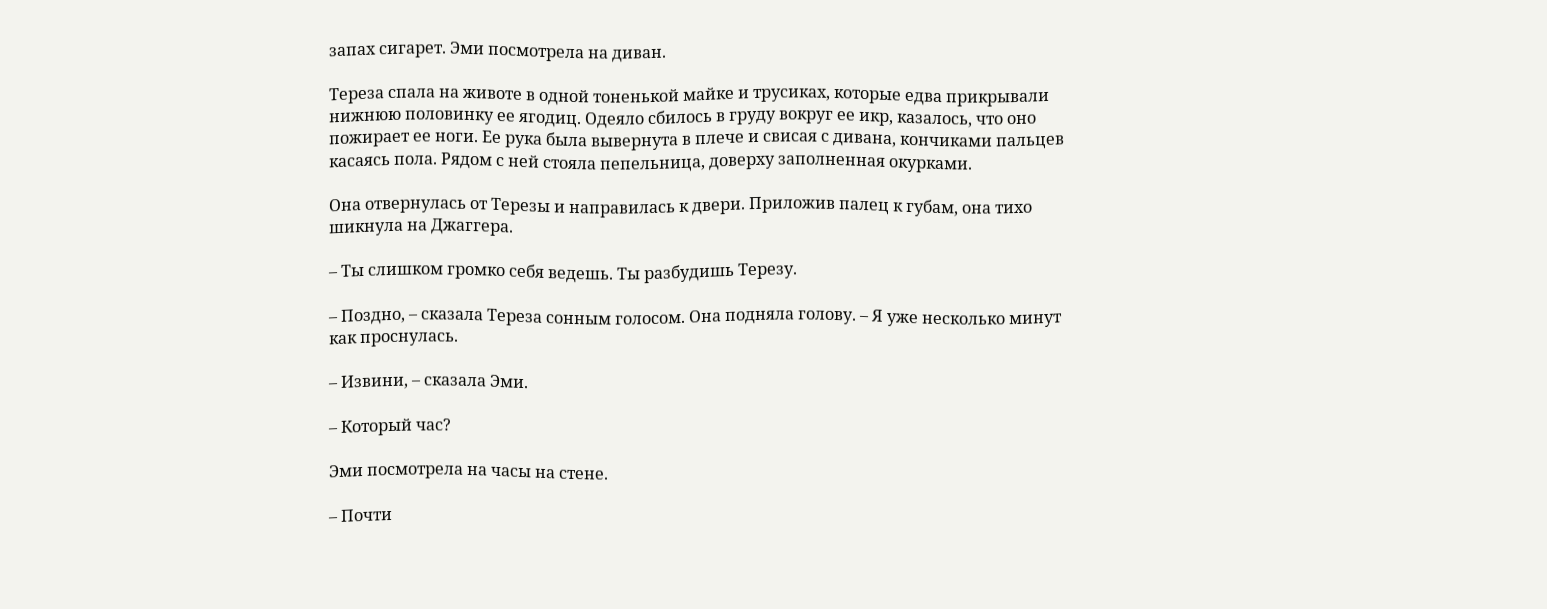запах сигарет. Эми посмотрела на диван.

Тереза спала на животе в одной тоненькой майке и трусиках, которые едва прикрывали нижнюю половинку ее ягодиц. Одеяло сбилось в груду вокруг ее икр, казалось, что оно пожирает ее ноги. Ее рука была вывернута в плече и свисая с дивана, кончиками пальцев касаясь пола. Рядом с ней стояла пепельница, доверху заполненная окурками.

Она отвернулась от Терезы и направилась к двери. Приложив палец к губам, она тихо шикнула на Джаггера.

– Ты слишком громко себя ведешь. Ты разбудишь Терезу.

– Поздно, – сказала Тереза сонным голосом. Она подняла голову. – Я уже несколько минут как проснулась.

– Извини, – сказала Эми.

– Который час?

Эми посмотрела на часы на стене.

– Почти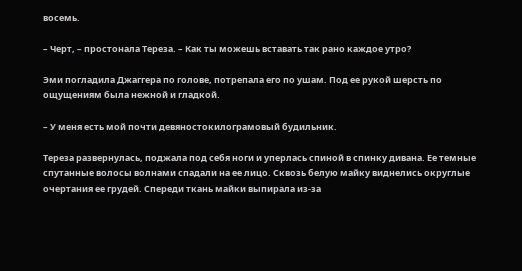восемь.

– Черт, – простонала Тереза. – Как ты можешь вставать так рано каждое утро?

Эми погладила Джаггера по голове, потрепала его по ушам. Под ее рукой шерсть по ощущениям была нежной и гладкой.

– У меня есть мой почти девяностокилограмовый будильник.

Тереза развернулась, поджала под себя ноги и уперлась спиной в спинку дивана. Ее темные спутанные волосы волнами спадали на ее лицо. Сквозь белую майку виднелись округлые очертания ее грудей. Спереди ткань майки выпирала из-за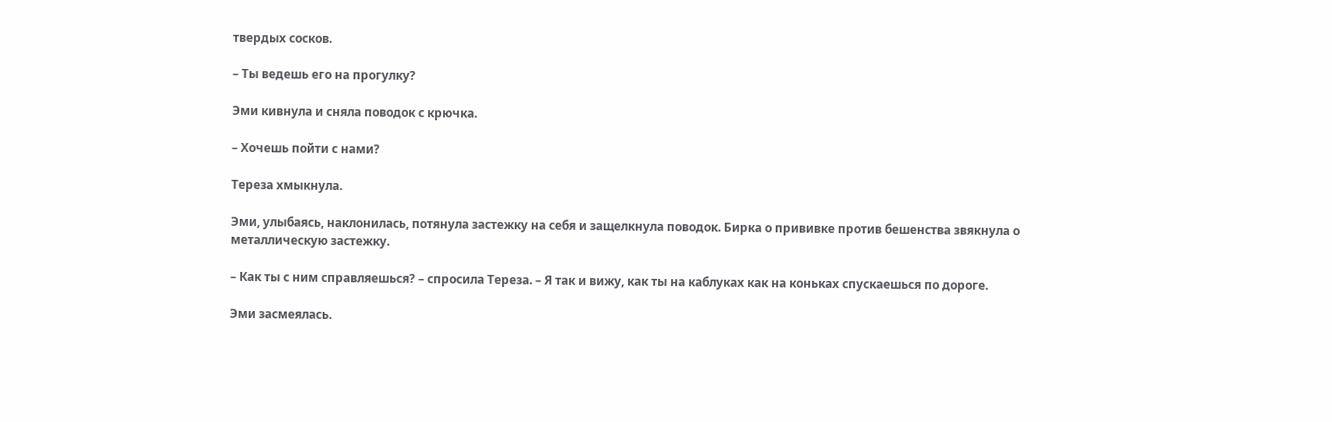твердых сосков.

– Ты ведешь его на прогулку?

Эми кивнула и сняла поводок с крючка.

– Хочешь пойти с нами?

Тереза хмыкнула.

Эми, улыбаясь, наклонилась, потянула застежку на себя и защелкнула поводок. Бирка о прививке против бешенства звякнула о металлическую застежку.

– Как ты с ним справляешься? – спросила Тереза. – Я так и вижу, как ты на каблуках как на коньках спускаешься по дороге.

Эми засмеялась.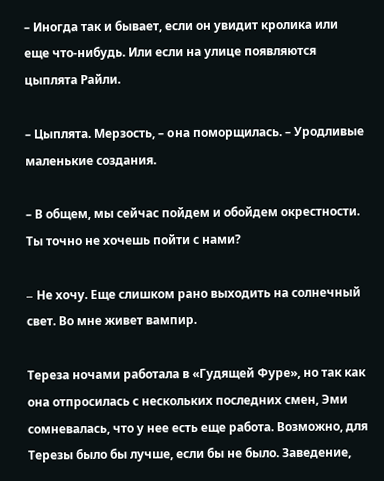– Иногда так и бывает, если он увидит кролика или еще что-нибудь. Или если на улице появляются цыплята Райли.

– Цыплята. Мерзость, – oна поморщилась. – Уродливые маленькие создания.

– В общем, мы сейчас пойдем и обойдем окрестности. Ты точно не хочешь пойти с нами?

– Hе хочу. Еще слишком рано выходить на солнечный свет. Во мне живет вампир.

Тереза ночами работала в «Гудящей Фуре», но так как она отпросилась с нескольких последних смен, Эми сомневалась, что у нее есть еще работа. Возможно, для Терезы было бы лучше, если бы не было. Заведение,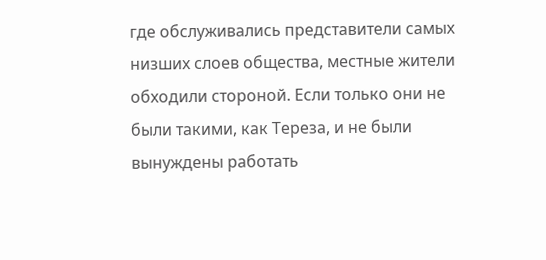где обслуживались представители самых низших слоев общества, местные жители обходили стороной. Если только они не были такими, как Тереза, и не были вынуждены работать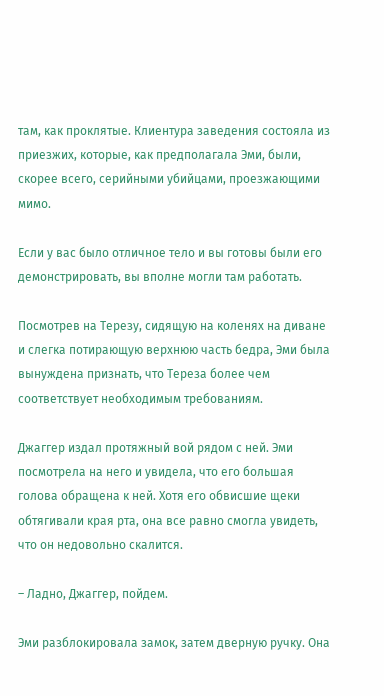там, как проклятые. Клиентура заведения состояла из приезжих, которые, как предполагала Эми, были, скорее всего, серийными убийцами, проезжающими мимо.

Если у вас было отличное тело и вы готовы были его демонстрировать, вы вполне могли там работать.

Посмотрев на Терезу, сидящую на коленях на диване и слегка потирающую верхнюю часть бедра, Эми была вынуждена признать, что Тереза более чем соответствует необходимым требованиям.

Джаггер издал протяжный вой рядом с ней. Эми посмотрела на него и увидела, что его большая голова обращена к ней. Хотя его обвисшие щеки обтягивали края рта, она все равно смогла увидеть, что он недовольно скалится.

– Ладно, Джаггер, пойдем.

Эми разблокировала замок, затем дверную ручку. Она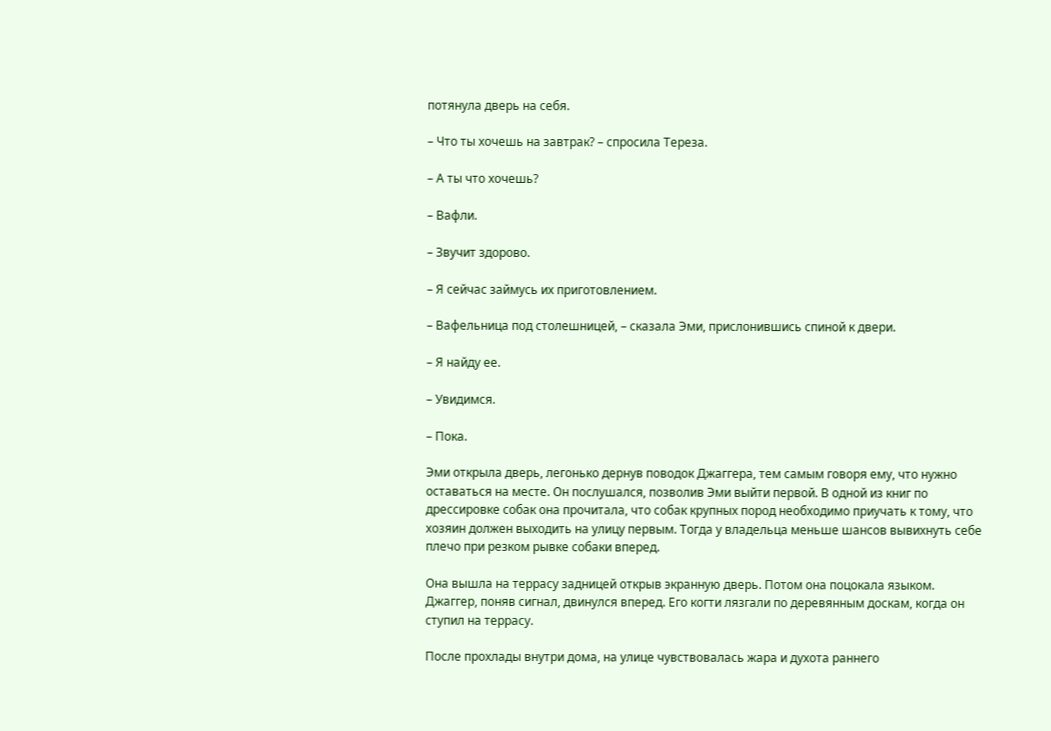потянула дверь на себя.

– Что ты хочешь на завтрак? – спросила Тереза.

– А ты что хочешь?

– Вафли.

– Звучит здорово.

– Я сейчас займусь их приготовлением.

– Вафельница под столешницей, – сказала Эми, прислонившись спиной к двери.

– Я найду ее.

– Увидимся.

– Пока.

Эми открыла дверь, легонько дернув поводок Джаггера, тем самым говоря ему, что нужно оставаться на месте. Он послушался, позволив Эми выйти первой. В одной из книг по дрессировке собак она прочитала, что собак крупных пород необходимо приучать к тому, что хозяин должен выходить на улицу первым. Тогда у владельца меньше шансов вывихнуть себе плечо при резком рывке собаки вперед.

Она вышла на террасу задницей открыв экранную дверь. Потом она поцокала языком. Джаггер, поняв сигнал, двинулся вперед. Его когти лязгали по деревянным доскам, когда он ступил на террасу.

После прохлады внутри дома, на улице чувствовалась жара и духота раннего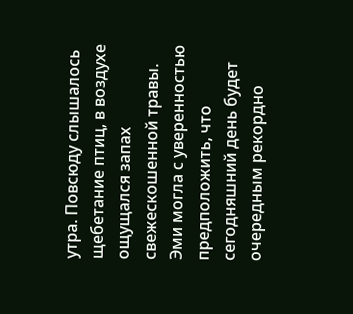утра. Повсюду слышалось щебетание птиц, в воздухе ощущался запах свежескошенной травы. Эми могла с уверенностью предположить, что сегодняшний день будет очередным рекордно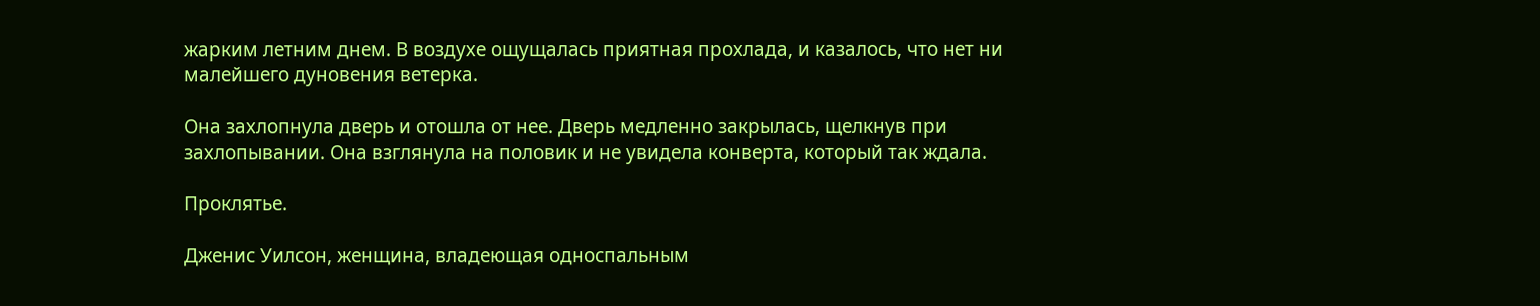жарким летним днем. В воздухе ощущалась приятная прохлада, и казалось, что нет ни малейшего дуновения ветерка.

Она захлопнула дверь и отошла от нее. Дверь медленно закрылась, щелкнув при захлопывании. Она взглянула на половик и не увидела конверта, который так ждала.

Проклятье.

Дженис Уилсон, женщина, владеющая односпальным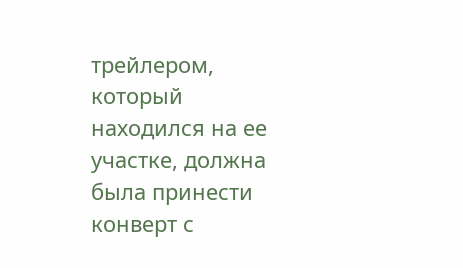трейлером, который находился на ее участке, должна была принести конверт с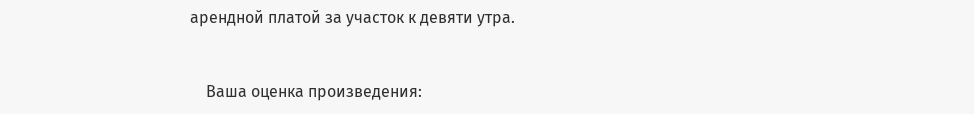арендной платой за участок к девяти утра.


    Ваша оценка произведения: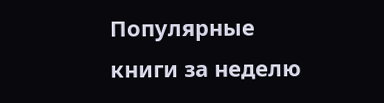Популярные книги за неделю